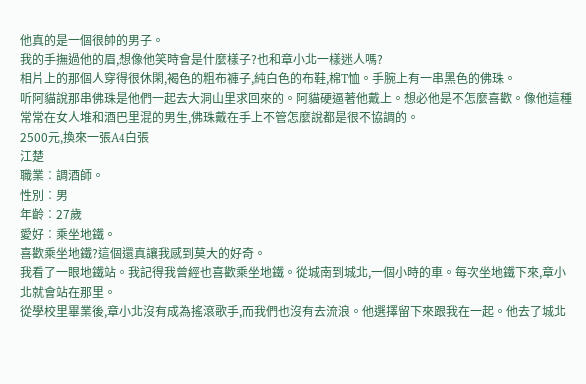他真的是一個很帥的男子。
我的手撫過他的眉,想像他笑時會是什麼樣子?也和章小北一樣迷人嗎?
相片上的那個人穿得很休閑,褐色的粗布褲子,純白色的布鞋,棉T恤。手腕上有一串黑色的佛珠。
听阿貓說那串佛珠是他們一起去大洞山里求回來的。阿貓硬逼著他戴上。想必他是不怎麼喜歡。像他這種常常在女人堆和酒巴里混的男生,佛珠戴在手上不管怎麼說都是很不協調的。
2500元,換來一張A4白張
江楚
職業︰調酒師。
性別︰男
年齡︰27歲
愛好︰乘坐地鐵。
喜歡乘坐地鐵?這個還真讓我感到莫大的好奇。
我看了一眼地鐵站。我記得我曾經也喜歡乘坐地鐵。從城南到城北,一個小時的車。每次坐地鐵下來,章小北就會站在那里。
從學校里畢業後,章小北沒有成為搖滾歌手,而我們也沒有去流浪。他選擇留下來跟我在一起。他去了城北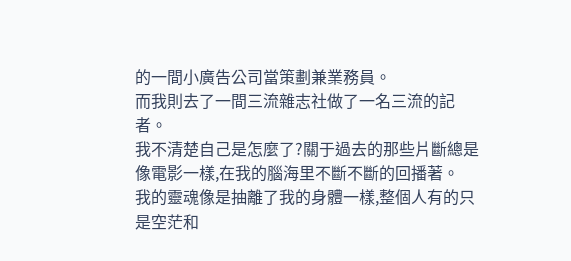的一間小廣告公司當策劃兼業務員。
而我則去了一間三流雜志社做了一名三流的記者。
我不清楚自己是怎麼了?關于過去的那些片斷總是像電影一樣,在我的腦海里不斷不斷的回播著。
我的靈魂像是抽離了我的身體一樣,整個人有的只是空茫和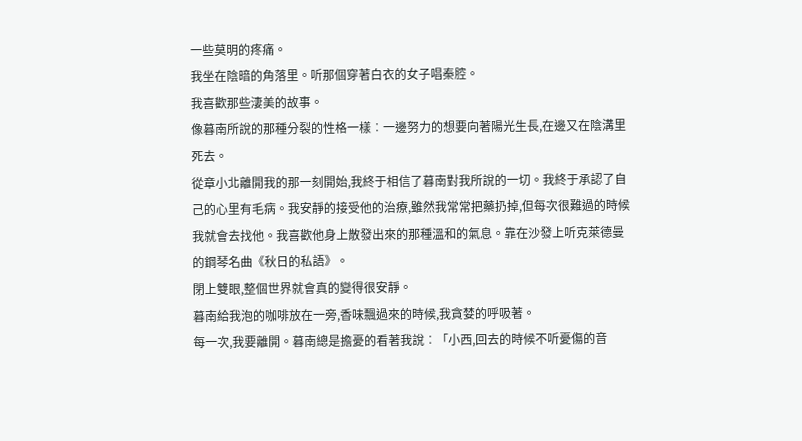一些莫明的疼痛。
我坐在陰暗的角落里。听那個穿著白衣的女子唱秦腔。
我喜歡那些淒美的故事。
像暮南所說的那種分裂的性格一樣︰一邊努力的想要向著陽光生長,在邊又在陰溝里死去。
從章小北離開我的那一刻開始,我終于相信了暮南對我所說的一切。我終于承認了自己的心里有毛病。我安靜的接受他的治療,雖然我常常把藥扔掉,但每次很難過的時候我就會去找他。我喜歡他身上散發出來的那種溫和的氣息。靠在沙發上听克萊德曼的鋼琴名曲《秋日的私語》。
閉上雙眼,整個世界就會真的變得很安靜。
暮南給我泡的咖啡放在一旁,香味飄過來的時候,我貪婪的呼吸著。
每一次,我要離開。暮南總是擔憂的看著我說︰「小西,回去的時候不听憂傷的音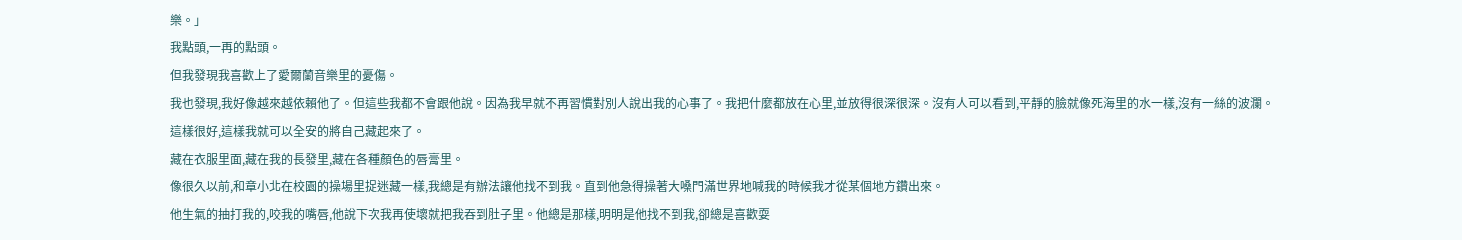樂。」
我點頭,一再的點頭。
但我發現我喜歡上了愛爾蘭音樂里的憂傷。
我也發現,我好像越來越依賴他了。但這些我都不會跟他說。因為我早就不再習慣對別人說出我的心事了。我把什麼都放在心里,並放得很深很深。沒有人可以看到,平靜的臉就像死海里的水一樣,沒有一絲的波瀾。
這樣很好,這樣我就可以全安的將自己藏起來了。
藏在衣服里面,藏在我的長發里,藏在各種顏色的唇膏里。
像很久以前,和章小北在校園的操場里捉迷藏一樣,我總是有辦法讓他找不到我。直到他急得操著大嗓門滿世界地喊我的時候我才從某個地方鑽出來。
他生氣的抽打我的,咬我的嘴唇,他說下次我再使壞就把我吞到肚子里。他總是那樣,明明是他找不到我,卻總是喜歡耍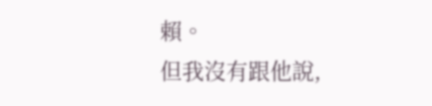賴。
但我沒有跟他說,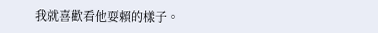我就喜歡看他耍賴的樣子。